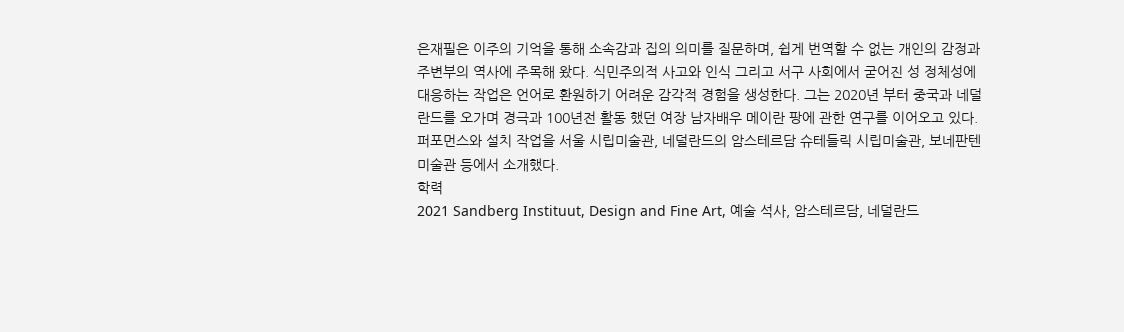은재필은 이주의 기억을 통해 소속감과 집의 의미를 질문하며, 쉽게 번역할 수 없는 개인의 감정과 주변부의 역사에 주목해 왔다. 식민주의적 사고와 인식 그리고 서구 사회에서 굳어진 성 정체성에 대응하는 작업은 언어로 환원하기 어려운 감각적 경험을 생성한다. 그는 2020년 부터 중국과 네덜란드를 오가며 경극과 100년전 활동 했던 여장 남자배우 메이란 팡에 관한 연구를 이어오고 있다. 퍼포먼스와 설치 작업을 서울 시립미술관, 네덜란드의 암스테르담 슈테들릭 시립미술관, 보네판텐 미술관 등에서 소개했다.
학력
2021 Sandberg Instituut, Design and Fine Art, 예술 석사, 암스테르담, 네덜란드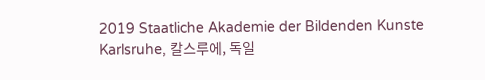2019 Staatliche Akademie der Bildenden Kunste Karlsruhe, 칼스루에, 독일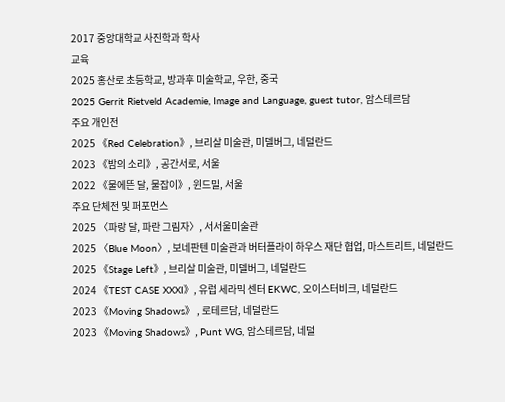2017 중앙대학교 사진학과 학사
교육
2025 홍산로 초등학교, 방과후 미술학교, 우한, 중국
2025 Gerrit Rietveld Academie, Image and Language, guest tutor, 암스테르담
주요 개인전
2025 《Red Celebration》, 브리살 미술관, 미델버그, 네덜란드
2023 《밤의 소리》, 공간서로, 서울
2022 《물에뜬 달, 물잡이》, 윈드밀, 서울
주요 단체전 및 퍼포먼스
2025 〈파랑 달, 파란 그림자〉, 서서울미술관
2025 〈Blue Moon〉, 보네판텐 미술관과 버터플라이 하우스 재단 협업, 마스트리트, 네덜란드
2025 《Stage Left》, 브리살 미술관, 미델버그, 네덜란드
2024 《TEST CASE XXXI》, 유럽 세라믹 센터 EKWC, 오이스터비크, 네덜란드
2023 《Moving Shadows》 , 로테르담, 네덜란드
2023 《Moving Shadows》, Punt WG, 암스테르담, 네덜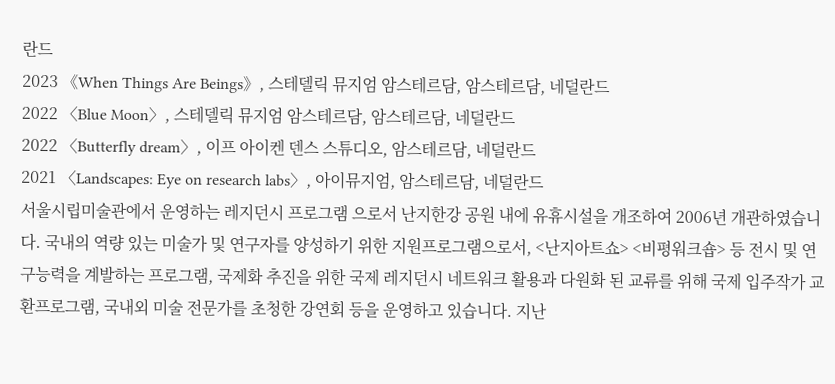란드
2023 《When Things Are Beings》, 스테델릭 뮤지엄 암스테르담, 암스테르담, 네덜란드
2022 〈Blue Moon〉, 스테델릭 뮤지엄 암스테르담, 암스테르담, 네덜란드
2022 〈Butterfly dream〉, 이프 아이켄 덴스 스튜디오, 암스테르담, 네덜란드
2021 〈Landscapes: Eye on research labs〉, 아이뮤지엄, 암스테르담, 네덜란드
서울시립미술관에서 운영하는 레지던시 프로그램 으로서 난지한강 공원 내에 유휴시설을 개조하여 2006년 개관하였습니다. 국내의 역량 있는 미술가 및 연구자를 양성하기 위한 지원프로그램으로서, <난지아트쇼> <비평워크숍> 등 전시 및 연구능력을 계발하는 프로그램, 국제화 추진을 위한 국제 레지던시 네트워크 활용과 다원화 된 교류를 위해 국제 입주작가 교환프로그램, 국내외 미술 전문가를 초청한 강연회 등을 운영하고 있습니다. 지난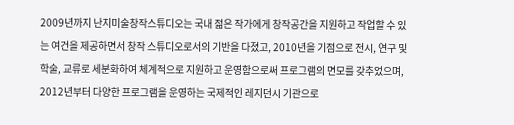2009년까지 난지미술창작스튜디오는 국내 젊은 작가에게 창작공간을 지원하고 작업할 수 있는 여건을 제공하면서 창작 스튜디오로서의 기반을 다졌고, 2010년을 기점으로 전시, 연구 및 학술, 교류로 세분화하여 체계적으로 지원하고 운영함으로써 프로그램의 면모를 갖추었으며, 2012년부터 다양한 프로그램을 운영하는 국제적인 레지던시 기관으로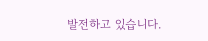발전하고 있습니다.